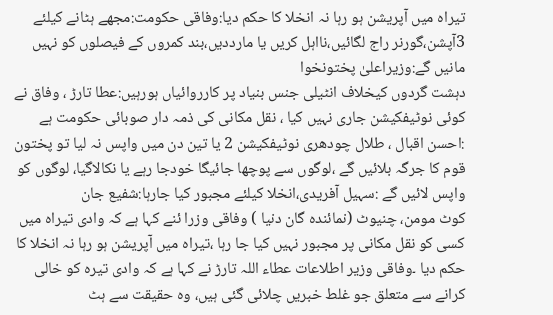تیراہ میں آپریشن ہو رہا نہ انخلا کا حکم دیا:وفاقی حکومت:مجھے ہٹانے کیلئے 3آپشن،گورنر راج لگائیں،نااہل کریں یا مارددیں،بند کمروں کے فیصلوں کو نہیں مانیں گے:وزیراعلیٰ پختونخوا
دہشت گردوں کیخلاف انٹیلی جنس بنیاد پر کارروائیاں ہورہیں:عطا تارڑ ، وفاق نے کوئی نوٹیفکیشن جاری نہیں کیا ، نقل مکانی کی ذمہ دار صوبائی حکومت ہے :احسن اقبال ، طلال چودھری نوٹیفکیشن 2 یا تین دن میں واپس نہ لیا تو پختون قوم کا جرگہ بلائیں گے ،لوگوں سے پوچھا جائیگا خودجا رہے یا نکالاگیا، لوگوں کو واپس لائیں گے :سہیل آفریدی،انخلا کیلئے مجبور کیا جارہا:شفیع جان
کوٹ مومن، چنیوٹ (نمائندہ گان دنیا ) وفاقی وزرا ئنے کہا ہے کہ وادی تیراہ میں کسی کو نقل مکانی پر مجبور نہیں کیا جا رہا ،تیراہ میں آپریشن ہو رہا نہ انخلا کا حکم دیا ۔وفاقی وزیر اطلاعات عطاء اللہ تارڑ نے کہا ہے کہ وادی تیرہ کو خالی کرانے سے متعلق جو غلط خبریں چلائی گئی ہیں، وہ حقیقت سے ہٹ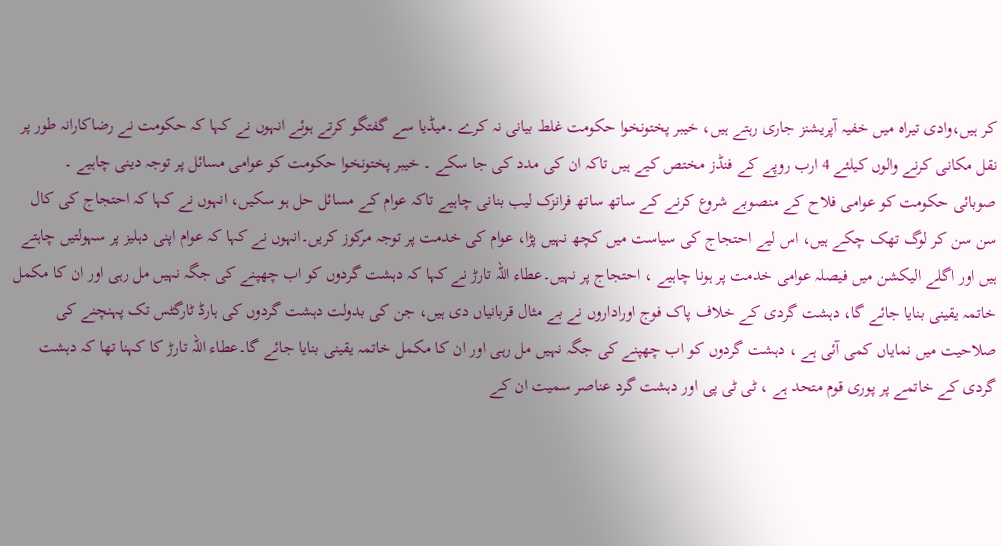کر ہیں،وادی تیراہ میں خفیہ آپریشنز جاری رہتے ہیں، خیبر پختونخوا حکومت غلط بیانی نہ کرے ۔میڈیا سے گفتگو کرتے ہوئے انہوں نے کہا کہ حکومت نے رضاکارانہ طور پر نقل مکانی کرنے والوں کیلئے 4 ارب روپے کے فنڈز مختص کیے ہیں تاکہ ان کی مدد کی جا سکے ۔ خیبر پختونخوا حکومت کو عوامی مسائل پر توجہ دینی چاہیے ۔
صوبائی حکومت کو عوامی فلاح کے منصوبے شروع کرنے کے ساتھ ساتھ فرانزک لیب بنانی چاہیے تاکہ عوام کے مسائل حل ہو سکیں، انہوں نے کہا کہ احتجاج کی کال سن سن کر لوگ تھک چکے ہیں، اس لیے احتجاج کی سیاست میں کچھ نہیں پڑا، عوام کی خدمت پر توجہ مرکوز کریں۔انہوں نے کہا کہ عوام اپنی دہلیز پر سہولتیں چاہتے ہیں اور اگلے الیکشن میں فیصلہ عوامی خدمت پر ہونا چاہیے ، احتجاج پر نہیں۔عطاء اللہ تارڑ نے کہا کہ دہشت گردوں کو اب چھپنے کی جگہ نہیں مل رہی اور ان کا مکمل خاتمہ یقینی بنایا جائے گا، دہشت گردی کے خلاف پاک فوج اوراداروں نے بے مثال قربانیاں دی ہیں، جن کی بدولت دہشت گردوں کی ہارڈ ٹارگٹس تک پہنچنے کی صلاحیت میں نمایاں کمی آئی ہے ، دہشت گردوں کو اب چھپنے کی جگہ نہیں مل رہی اور ان کا مکمل خاتمہ یقینی بنایا جائے گا۔عطاء اللہ تارڑ کا کہنا تھا کہ دہشت گردی کے خاتمے پر پوری قوم متحد ہے ، ٹی ٹی پی اور دہشت گرد عناصر سمیت ان کے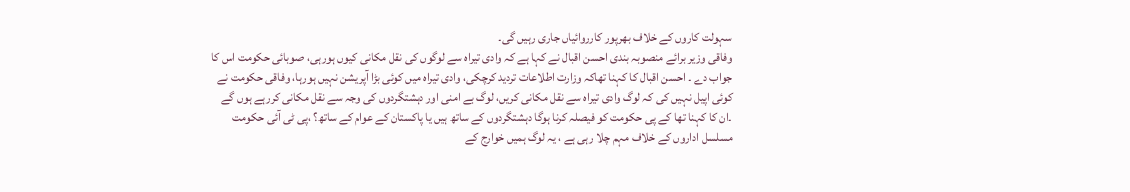سہولت کاروں کے خلاف بھرپور کارروائیاں جاری رہیں گی۔
وفاقی وزیر برائے منصوبہ بندی احسن اقبال نے کہا ہے کہ وادی تیراہ سے لوگوں کی نقل مکانی کیوں ہورہی، صوبائی حکومت اس کا جواب دے ۔ احسن اقبال کا کہنا تھاکہ وزارت اطلاعات تردید کرچکی، وادی تیراہ میں کوئی بڑا آپریشن نہیں ہورہا، وفاقی حکومت نے کوئی اپیل نہیں کی کہ لوگ وادی تیراہ سے نقل مکانی کریں، لوگ بے امنی اور دہشتگردوں کی وجہ سے نقل مکانی کررہے ہوں گے ۔ان کا کہنا تھا کے پی حکومت کو فیصلہ کرنا ہوگا دہشتگردوں کے ساتھ ہیں یا پاکستان کے عوام کے ساتھ؟ ،پی ٹی آئی حکومت مسلسل اداروں کے خلاف مہم چلا رہی ہے ، یہ لوگ ہمیں خوارج کے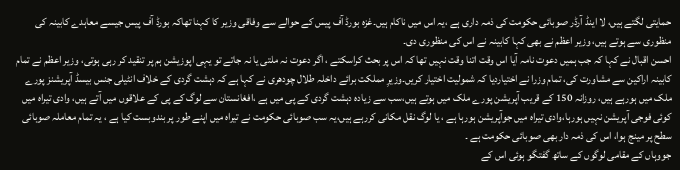حمایتی لگتے ہیں، لا اینڈ آرڈر صوبائی حکومت کی ذمہ داری ہے ،یہ اس میں ناکام ہیں۔غزہ بورڈ آف پیس کے حوالے سے وفاقی وزیر کا کہنا تھاکہ بورڈ آف پیس جیسے معاہدے کابینہ کی منظوری سے ہوتے ہیں، وزیر اعظم نے بھی کہا کابینہ نے اس کی منظوری دی۔
احسن اقبال نے کہا کہ جب ہمیں دعوت نامہ آیا اس وقت اتنا وقت نہیں تھا کہ اس پر بحث کراسکتے ، اگر دعوت نہ ملتی یا نہ جاتے تو یہی اپوزیشن ہم پر تنقید کر رہی ہوتی، وزیر اعظم نے تمام کابینہ اراکین سے مشاورت کی، تمام وزرا نے اختیاردیا کہ شمولیت اختیار کریں۔وزیرِ مملکت برائے داخلہ طلال چودھری نے کہا ہے کہ دہشت گردی کے خلاف انٹیلی جنس بیسڈ آپریشنز پورے ملک میں ہورہے ہیں، روزانہ 150 کے قریب آپریشن پورے ملک میں ہوتے ہیں،سب سے زیادہ دہشت گردی کے پی میں ہے ،افغانستان سے لوگ کے پی کے علاقوں میں آتے ہیں، وادی تیراہ میں کوئی فوجی آپریشن نہیں ہورہا،وادی تیراہ میں جوآپریشن ہورہا ہے ، یا لوگ نقل مکانی کررہے ہیں،یہ سب صوبائی حکومت نے تیراہ میں اپنے طور پر بندوبست کیا ہے ، یہ تمام معاملہ صوبائی سطح پر مینج ہوا، اس کی ذمہ دار بھی صوبائی حکومت ہے ۔
جووہاں کے مقامی لوگوں کے ساتھ گفتگو ہوئی اس کے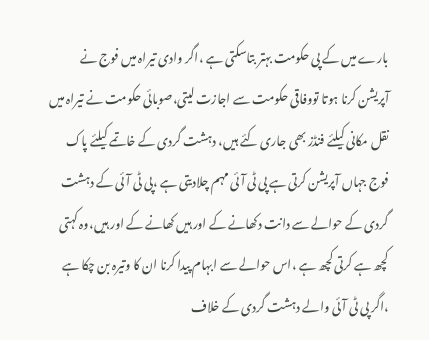بارے میں کے پی حکومت بہتر بتاسکتی ہے ،اگر وادی تیراہ میں فوج نے آپریشن کرنا ہوتا تووفاقی حکومت سے اجازت لیتی،صوبائی حکومت نے تیراہ میں نقل مکانی کیلئے فنڈز بھی جاری کئے ہیں، دہشت گردی کے خاتمے کیلئے پاک فوج جہاں آپریشن کرتی ہے پی ٹی آئی مہم چلادیتی ہے ،پی ٹی آئی کے دہشت گردی کے حوالے سے دانت دکھانے کے اور ہیں کھانے کے اور ہیں،وہ کہتی کچھ ہے کرتی کچھ ہے ،اس حوالے سے ابہام پیدا کرنا ان کا وتیرہ بن چکا ہے ،اگر پی ٹی آئی والے دہشت گردی کے خلاف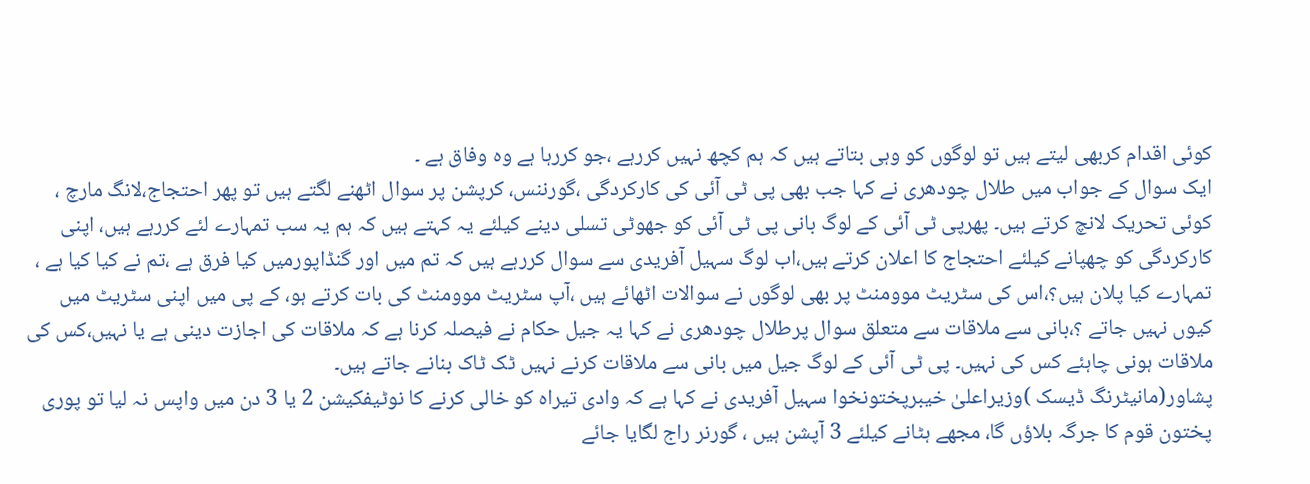کوئی اقدام کربھی لیتے ہیں تو لوگوں کو وہی بتاتے ہیں کہ ہم کچھ نہیں کررہے ،جو کررہا ہے وہ وفاق ہے ۔
ایک سوال کے جواب میں طلال چودھری نے کہا جب بھی پی ٹی آئی کی کارکردگی ،گورننس، کرپشن پر سوال اٹھنے لگتے ہیں تو پھر احتجاج،لانگ مارچ ، کوئی تحریک لانچ کرتے ہیں۔ پھرپی ٹی آئی کے لوگ بانی پی ٹی آئی کو جھوٹی تسلی دینے کیلئے یہ کہتے ہیں کہ ہم یہ سب تمہارے لئے کررہے ہیں، اپنی کارکردگی کو چھپانے کیلئے احتجاج کا اعلان کرتے ہیں،اب لوگ سہیل آفریدی سے سوال کررہے ہیں کہ تم میں اور گنڈاپورمیں کیا فرق ہے ،تم نے کیا کیا ہے ، تمہارے کیا پلان ہیں؟،اس کی سٹریٹ موومنٹ پر بھی لوگوں نے سوالات اٹھائے ہیں ،آپ سٹریٹ موومنٹ کی بات کرتے ہو، کے پی میں اپنی سٹریٹ میں کیوں نہیں جاتے ؟،بانی سے ملاقات سے متعلق سوال پرطلال چودھری نے کہا یہ جیل حکام نے فیصلہ کرنا ہے کہ ملاقات کی اجازت دینی ہے یا نہیں،کس کی ملاقات ہونی چاہئے کس کی نہیں۔ پی ٹی آئی کے لوگ جیل میں بانی سے ملاقات کرنے نہیں ٹک ٹاک بنانے جاتے ہیں۔
پشاور(مانیٹرنگ ڈیسک )وزیراعلیٰ خیبرپختونخوا سہیل آفریدی نے کہا ہے کہ وادی تیراہ کو خالی کرنے کا نوٹیفکیشن 2 یا 3 دن میں واپس نہ لیا تو پوری پختون قوم کا جرگہ بلاؤں گا، مجھے ہٹانے کیلئے 3 آپشن ہیں ، گورنر راج لگایا جائے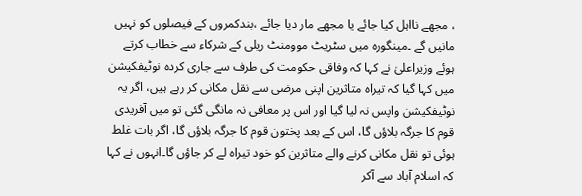، مجھے نااہل کیا جائے یا مجھے مار دیا جائے ،بندکمروں کے فیصلوں کو نہیں مانیں گے ۔مینگورہ میں سٹریٹ موومنٹ ریلی کے شرکاء سے خطاب کرتے ہوئے وزیراعلیٰ نے کہا کہ وفاقی حکومت کی طرف سے جاری کردہ نوٹیفکیشن میں کہا گیا کہ تیراہ متاثرین اپنی مرضی سے نقل مکانی کر رہے ہیں، اگر یہ نوٹیفکیشن واپس نہ لیا گیا اور اس پر معافی نہ مانگی گئی تو میں آفریدی قوم کا جرگہ بلاؤں گا، اس کے بعد پختون قوم کا جرگہ بلاؤں گا، اگر بات غلط ہوئی تو نقل مکانی کرنے والے متاثرین کو خود تیراہ لے کر جاؤں گا۔انہوں نے کہا کہ اسلام آباد سے آکر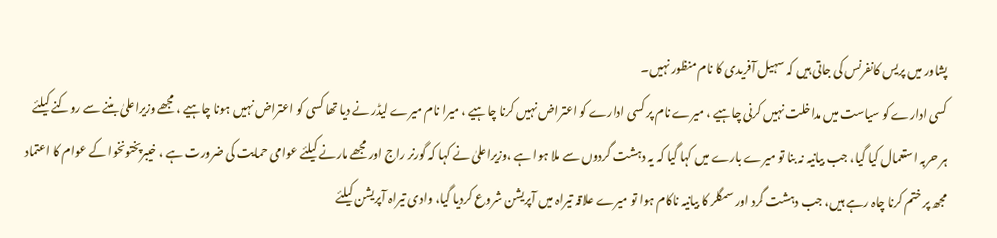پشاور میں پریس کانفرنس کی جاتی ہیں کہ سہیل آفریدی کا نام منظور نہیں۔
کسی ادارے کو سیاست میں مداخلت نہیں کرنی چاہیے ، میرے نام پر کسی ادارے کو اعتراض نہیں کرنا چاہیے ، میرا نام میرے لیڈر نے دیا تھا کسی کو اعتراض نہیں ہونا چاہیے ، مجھے وزیراعلیٰ بننے سے روکنے کیلئے ہر حربہ استعمال کیا گیا، جب بیانیہ نہ بنا تو میرے بارے میں کہا گیا کہ یہ دہشت گردوں سے ملا ہوا ہے ،وزیراعلیٰ نے کہا کہ گورنر راج اور مجھے مارنے کیلئے عوامی حمایت کی ضرورت ہے ، خیبرپختونخوا کے عوام کا اعتماد مجھ پر ختم کرنا چاہ رہے ہیں، جب دہشت گرد اور سمگلر کا بیانیہ ناکام ہوا تو میرے علاقہ تیراہ میں آپریشن شروع کردیا گیا، وادی تیراہ آپریشن کیلئے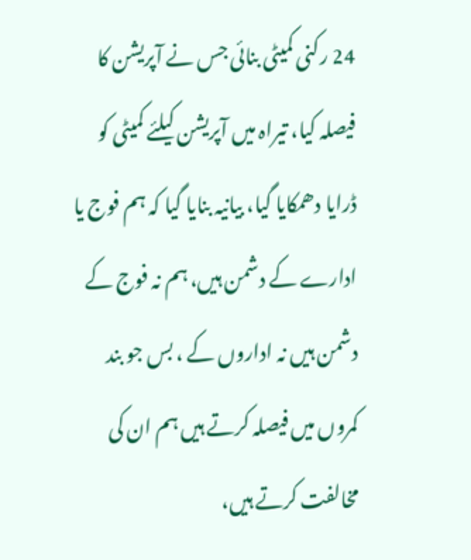24 رکنی کمیٹی بنائی جس نے آپریشن کا فیصلہ کیا، تیراہ میں آپریشن کیلئے کمیٹی کو ڈرایا دھمکایا گیا، بیانیہ بنایا گیا کہ ہم فوج یا ادارے کے دشمن ہیں، ہم نہ فوج کے دشمن ہیں نہ اداروں کے ، بس جو بند کمروں میں فیصلہ کرتے ہیں ہم ان کی مخالفت کرتے ہیں،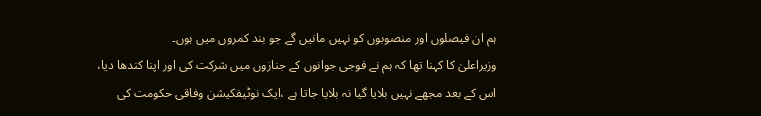ہم ان فیصلوں اور منصوبوں کو نہیں مانیں گے جو بند کمروں میں ہوں۔
وزیراعلیٰ کا کہنا تھا کہ ہم نے فوجی جوانوں کے جنازوں میں شرکت کی اور اپنا کندھا دیا، اس کے بعد مجھے نہیں بلایا گیا نہ بلایا جاتا ہے ،ایک نوٹیفکیشن وفاقی حکومت کی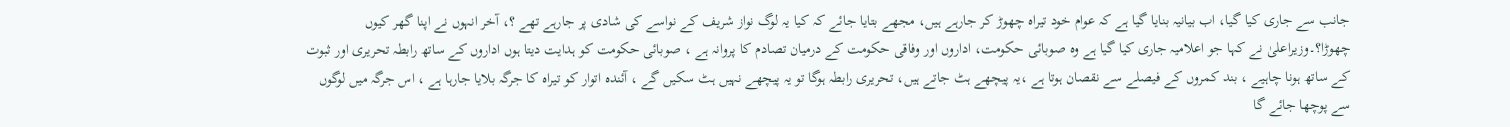جانب سے جاری کیا گیا، اب بیانیہ بنایا گیا ہے کہ عوام خود تیراہ چھوڑ کر جارہے ہیں، مجھے بتایا جائے کہ کیا یہ لوگ نواز شریف کے نواسے کی شادی پر جارہے تھے ؟، آخر انہوں نے اپنا گھر کیوں چھوڑا؟۔وزیراعلیٰ نے کہا جو اعلامیہ جاری کیا گیا ہے وہ صوبائی حکومت، اداروں اور وفاقی حکومت کے درمیان تصادم کا پروانہ ہے ، صوبائی حکومت کو ہدایت دیتا ہوں اداروں کے ساتھ رابطہ تحریری اور ثبوت کے ساتھ ہونا چاہیے ، بند کمروں کے فیصلے سے نقصان ہوتا ہے ،یہ پیچھے ہٹ جاتے ہیں، تحریری رابطہ ہوگا تو یہ پیچھے نہیں ہٹ سکیں گے ، آئندہ اتوار کو تیراہ کا جرگہ بلایا جارہا ہے ، اس جرگہ میں لوگوں سے پوچھا جائے گا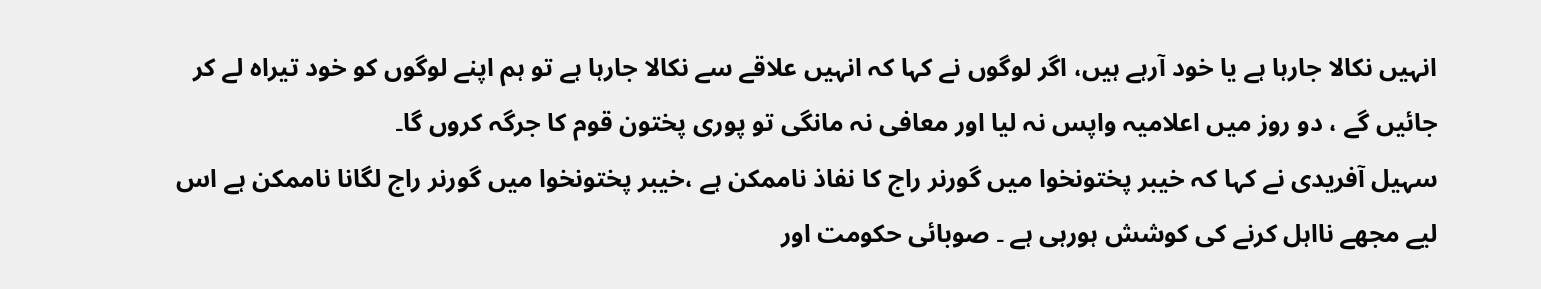انہیں نکالا جارہا ہے یا خود آرہے ہیں، اگر لوگوں نے کہا کہ انہیں علاقے سے نکالا جارہا ہے تو ہم اپنے لوگوں کو خود تیراہ لے کر جائیں گے ، دو روز میں اعلامیہ واپس نہ لیا اور معافی نہ مانگی تو پوری پختون قوم کا جرگہ کروں گا۔
سہیل آفریدی نے کہا کہ خیبر پختونخوا میں گورنر راج کا نفاذ ناممکن ہے ،خیبر پختونخوا میں گورنر راج لگانا ناممکن ہے اس لیے مجھے نااہل کرنے کی کوشش ہورہی ہے ۔ صوبائی حکومت اور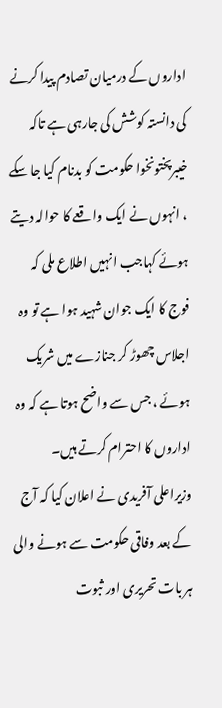اداروں کے درمیان تصادم پیدا کرنے کی دانستہ کوشش کی جارہی ہے تاکہ خیبرپختونخوا حکومت کو بدنام کیا جا سکے ، انہوں نے ایک واقعے کا حوالہ دیتے ہوئے کہاجب انہیں اطلاع ملی کہ فوج کا ایک جوان شہید ہوا ہے تو وہ اجلاس چھوڑ کر جنازے میں شریک ہوئے ، جس سے واضح ہوتا ہے کہ وہ اداروں کا احترام کرتے ہیں۔ وزیراعلی آفریدی نے اعلان کیا کہ آج کے بعد وفاقی حکومت سے ہونے والی ہر بات تحریری اور ثبوت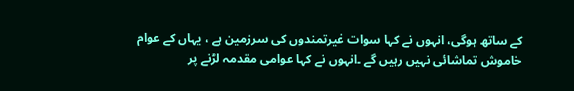کے ساتھ ہوگی، انہوں نے کہا سوات غیرتمندوں کی سرزمین ہے ، یہاں کے عوام خاموش تماشائی نہیں رہیں گے ۔انہوں نے کہا عوامی مقدمہ لڑنے پر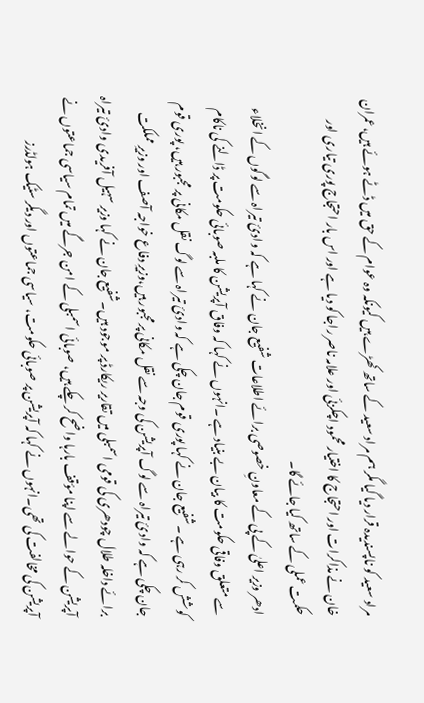مراد سعید کو ناپسندیدہ قرار دیا گیا مگر ہم مراد سعید کے ساتھ کھڑے ہیں کیونکہ وہ عوام کے حق میں ڈٹے ہوئے ہیں،عمران خان نے مذاکرات اور احتجاج کا اختیار محمود اچکزئی اور علامہ ناصر راجا کو دیا ہے اور اس بار احتجاج پوری تیاری اور حکمت عملی کے ساتھ کیا جائے گا۔
ادھر وزیر اعلیٰ کے پی کے معاونِ خصوصی برائے اطلاعات شفیع جان نے کہا ہے کہ وادیٔ تیراہ سے لوگوں کے انخلاء سے متعلق وفاقی حکومت کا بیان بے بنیاد ہے ۔انہوں نے کہا کہ وفاق آپریشن کا ملبہ صوبائی حکومت پر ڈالنے کی ناکام کوشش کر رہی ہے ۔شفیع جان نے کہا پوری قوم جان چکی ہے کہ وادیٔ تیراہ سے لوگ نقل مکانی پر مجبور ہیں، پوری قوم جان چکی ہے کہ وادیٔ تیراہ سے لوگ آپریشن کی وجہ سے نقل مکانی پر مجبور ہیں،وزیرِ دفاع خواجہ آصف اور وزیرِ مملکت برائے داخلہ طلال چودھری کی قومی اسمبلی میں تقاریر ریکارڈ پر موجود ہیں۔شفیع جان نے کہا وزیر سہیل آفریدی وادیٔ تیراہ آپریشن کے حوالے سے اپنا مؤقف بارہا واضح کر چکے ہیں، صوبائی اسمبلی کے امن جرگے میں تمام سیاسی جماعتوں نے آپریشن کی مخالفت کی تھی۔انہوں نے کہا کہ آپریشن پر صوبائی حکومت، سیاسی جماعتوں اور دیگر سٹیک ہولڈرز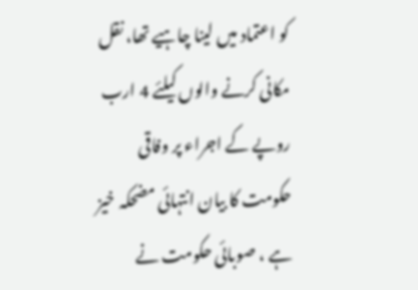کو اعتماد میں لینا چاہیے تھا، نقل مکانی کرنے والوں کیلئے 4 ارب روپے کے اجراء پر وفاقی حکومت کا بیان انتہائی مضحکہ خیز ہے ، صوبائی حکومت نے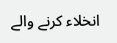انخلاء کرنے والے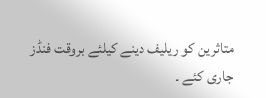متاثرین کو ریلیف دینے کیلئے بروقت فنڈز جاری کئے ۔